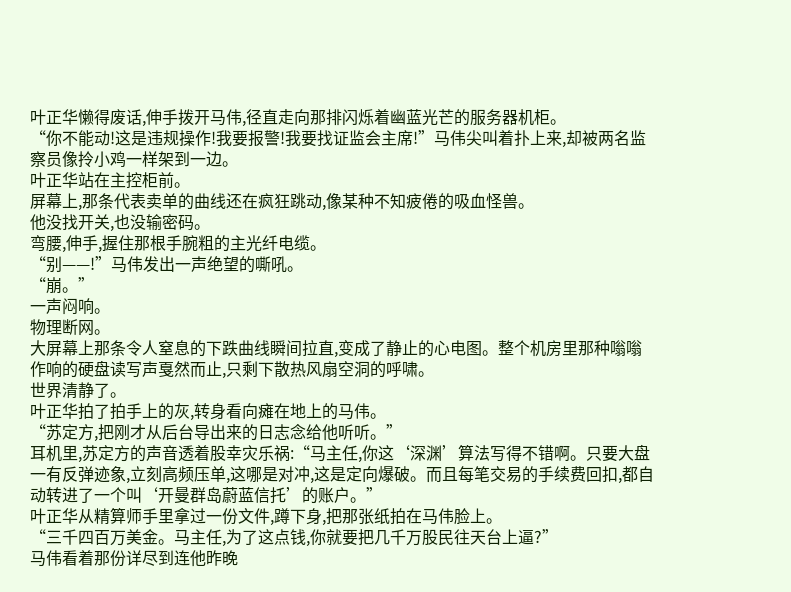叶正华懒得废话,伸手拨开马伟,径直走向那排闪烁着幽蓝光芒的服务器机柜。
“你不能动!这是违规操作!我要报警!我要找证监会主席!”马伟尖叫着扑上来,却被两名监察员像拎小鸡一样架到一边。
叶正华站在主控柜前。
屏幕上,那条代表卖单的曲线还在疯狂跳动,像某种不知疲倦的吸血怪兽。
他没找开关,也没输密码。
弯腰,伸手,握住那根手腕粗的主光纤电缆。
“别——!”马伟发出一声绝望的嘶吼。
“崩。”
一声闷响。
物理断网。
大屏幕上那条令人窒息的下跌曲线瞬间拉直,变成了静止的心电图。整个机房里那种嗡嗡作响的硬盘读写声戛然而止,只剩下散热风扇空洞的呼啸。
世界清静了。
叶正华拍了拍手上的灰,转身看向瘫在地上的马伟。
“苏定方,把刚才从后台导出来的日志念给他听听。”
耳机里,苏定方的声音透着股幸灾乐祸:“马主任,你这‘深渊’算法写得不错啊。只要大盘一有反弹迹象,立刻高频压单,这哪是对冲,这是定向爆破。而且每笔交易的手续费回扣,都自动转进了一个叫‘开曼群岛蔚蓝信托’的账户。”
叶正华从精算师手里拿过一份文件,蹲下身,把那张纸拍在马伟脸上。
“三千四百万美金。马主任,为了这点钱,你就要把几千万股民往天台上逼?”
马伟看着那份详尽到连他昨晚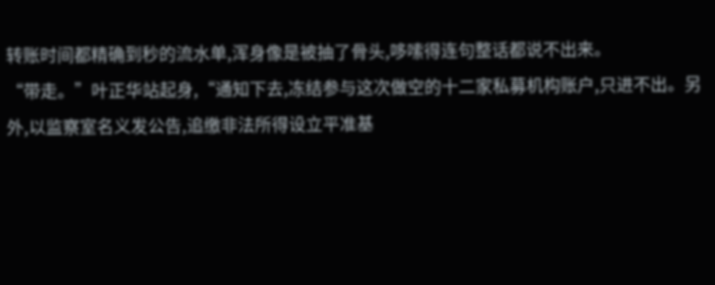转账时间都精确到秒的流水单,浑身像是被抽了骨头,哆嗦得连句整话都说不出来。
“带走。”叶正华站起身,“通知下去,冻结参与这次做空的十二家私募机构账户,只进不出。另外,以监察室名义发公告,追缴非法所得设立平准基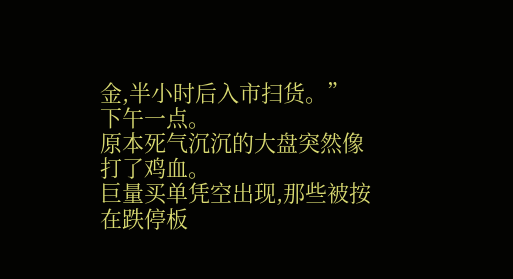金,半小时后入市扫货。”
下午一点。
原本死气沉沉的大盘突然像打了鸡血。
巨量买单凭空出现,那些被按在跌停板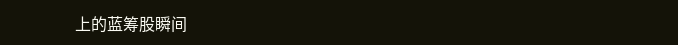上的蓝筹股瞬间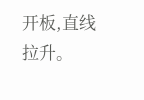开板,直线拉升。